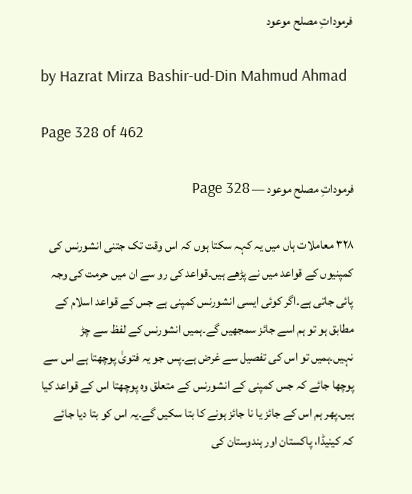فرموداتِ مصلح موعود

by Hazrat Mirza Bashir-ud-Din Mahmud Ahmad

Page 328 of 462

فرموداتِ مصلح موعود — Page 328

۳۲۸ معاملات ہاں میں یہ کہہ سکتا ہوں کہ اس وقت تک جتنی انشورنس کی کمپنیوں کے قواعد میں نے پڑھے ہیں۔قواعد کی رو سے ان میں حرمت کی وجہ پائی جاتی ہے۔اگر کوئی ایسی انشورنس کمپنی ہے جس کے قواعد اسلام کے مطابق ہو تو ہم اسے جائز سمجھیں گے۔ہمیں انشورنس کے لفظ سے چڑ نہیں۔ہمیں تو اس کی تفصیل سے غرض ہے۔پس جو یہ فتویٰ پوچھتا ہے اس سے پوچھا جائے کہ جس کمپنی کے انشورنس کے متعلق وہ پوچھتا اس کے قواعد کیا ہیں۔پھر ہم اس کے جائز یا نا جائز ہونے کا بتا سکیں گے۔یہ اس کو بتا دیا جائے کہ کینیڈا، پاکستان اور ہندوستان کی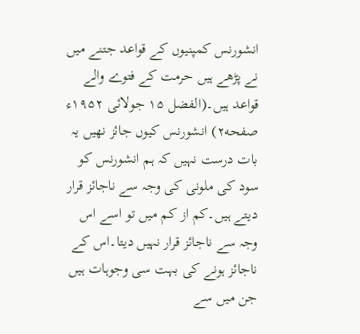انشورنس کمپنیوں کے قواعد جتنے میں نے پڑھے ہیں حرمت کے فتوے والے قواعد ہیں۔(الفضل ۱۵ جولائی ۱۹۵۲ء صفحه۲) انشورنس کیوں جائز نھیں یہ بات درست نہیں کہ ہم انشورنس کو سود کی ملونی کی وجہ سے ناجائز قرار دیتے ہیں۔کم از کم میں تو اسے اس وجہ سے ناجائز قرار نہیں دیتا۔اس کے ناجائز ہونے کی بہت سی وجوہات ہیں جن میں سے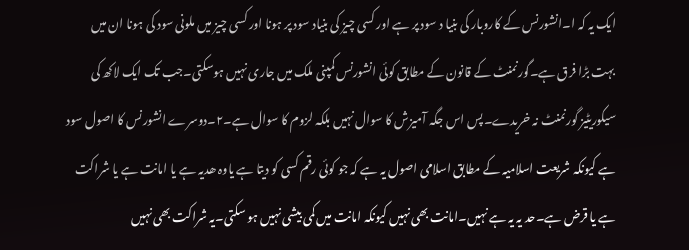ایک یہ کہ ا۔انشورنس کے کاروبار کی بنیا د سود پر ہے اور کسی چیز کی بنیاد سود پر ہونا اور کسی چیز میں ملونی سود کی ہونا ان میں بہت بڑا فرق ہے۔گورنمنٹ کے قانون کے مطابق کوئی انشورنس کمپنی ملک میں جاری نہیں ہوسکتی۔جب تک ایک لاکھ کی سیکوریٹیز گورنمنٹ نہ خریدے۔پس اس جگہ آمیزش کا سوال نہیں بلکہ لزوم کا سوال ہے۔۲۔دوسرے انشورنس کا اصول سود ہے کیونکہ شریعت اسلامیہ کے مطابق اسلامی اصول یہ ہے کہ جو کوئی رقم کسی کو دیتا ہے یاوہ ھدیہ ہے یا امانت ہے یا شراکت ہے یا قرض ہے۔حد یہ یہ ہے نہیں۔امانت بھی نہیں کیونکہ امانت میں کمی بیشی نہیں ہو سکتی۔یہ شراکت بھی نہیں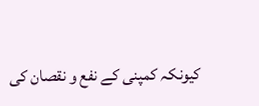کیونکہ کمپنی کے نفع و نقصان کی